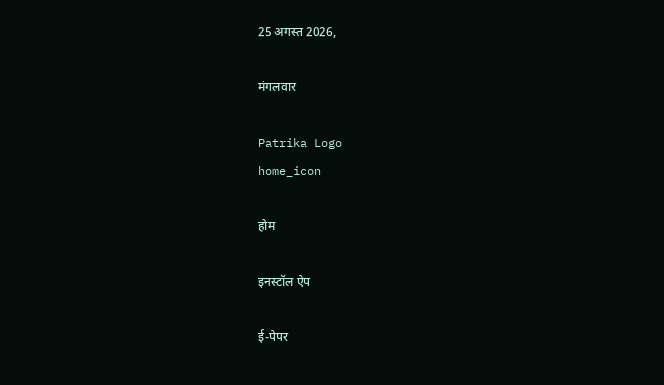25 अगस्त 2026,

मंगलवार

Patrika Logo
home_icon

होम

इनस्टॉल ऐप

ई-पेपर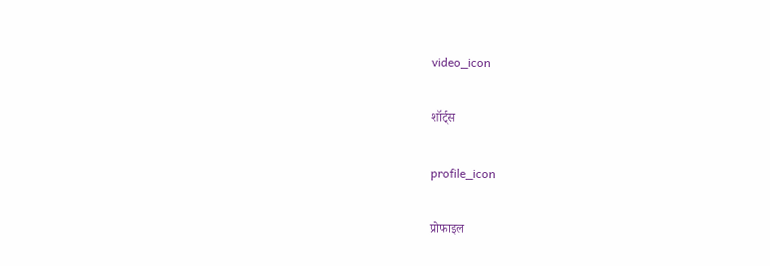video_icon

शॉर्ट्स

profile_icon

प्रोफाइल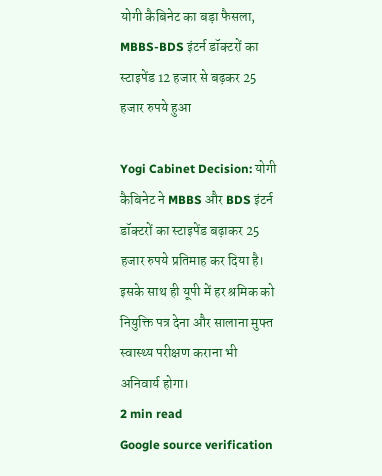योगी कैबिनेट का बड़ा फैसला, MBBS-BDS इंटर्न डॉक्टरों का स्टाइपेंड 12 हजार से बढ़कर 25 हजार रुपये हुआ

Yogi Cabinet Decision: योगी कैबिनेट ने MBBS और BDS इंटर्न डॉक्टरों का स्टाइपेंड बढ़ाकर 25 हजार रुपये प्रतिमाह कर दिया है। इसके साथ ही यूपी में हर श्रमिक को नियुक्ति पत्र देना और सालाना मुफ्त स्वास्थ्य परीक्षण कराना भी अनिवार्य होगा।
2 min read
Google source verification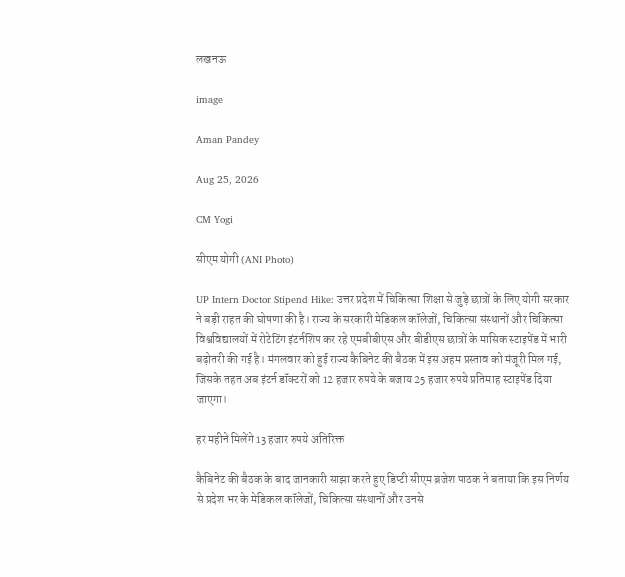लखनऊ

image

Aman Pandey

Aug 25, 2026

CM Yogi

सीएम योगी (ANI Photo)

UP Intern Doctor Stipend Hike: उत्तर प्रदेश में चिकित्सा शिक्षा से जुड़े छात्रों के लिए योगी सरकार ने बड़ी राहत की घोषणा की है। राज्य के सरकारी मेडिकल कॉलेजों, चिकित्सा संस्थानों और चिकित्सा विश्वविद्यालयों में रोटेटिंग इंटर्नशिप कर रहे एमबीबीएस और बीडीएस छात्रों के मासिक स्टाइपेंड में भारी बढ़ोतरी की गई है। मंगलवार को हुई राज्य कैबिनेट की बैठक में इस अहम प्रस्ताव को मंजूरी मिल गई, जिसके तहत अब इंटर्न डॉक्टरों को 12 हजार रुपये के बजाय 25 हजार रुपये प्रतिमाह स्टाइपेंड दिया जाएगा।

हर महीने मिलेंगे 13 हजार रुपये अतिरिक्त

कैबिनेट की बैठक के बाद जानकारी साझा करते हुए डिप्टी सीएम ब्रजेश पाठक ने बताया कि इस निर्णय से प्रदेश भर के मेडिकल कॉलेजों, चिकित्सा संस्थानों और उनसे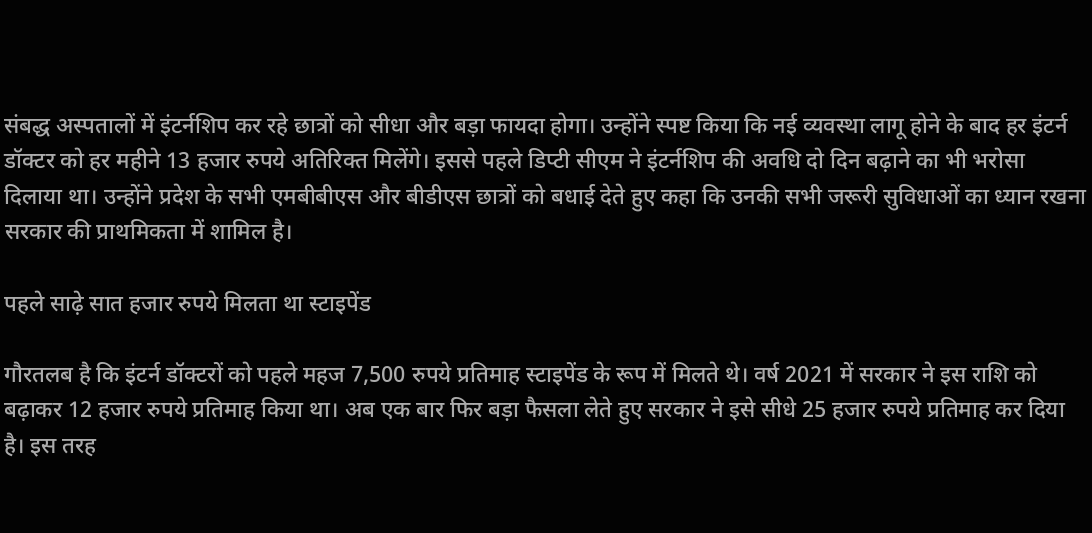संबद्ध अस्पतालों में इंटर्नशिप कर रहे छात्रों को सीधा और बड़ा फायदा होगा। उन्होंने स्पष्ट किया कि नई व्यवस्था लागू होने के बाद हर इंटर्न डॉक्टर को हर महीने 13 हजार रुपये अतिरिक्त मिलेंगे। इससे पहले डिप्टी सीएम ने इंटर्नशिप की अवधि दो दिन बढ़ाने का भी भरोसा दिलाया था। उन्होंने प्रदेश के सभी एमबीबीएस और बीडीएस छात्रों को बधाई देते हुए कहा कि उनकी सभी जरूरी सुविधाओं का ध्यान रखना सरकार की प्राथमिकता में शामिल है।

पहले साढ़े सात हजार रुपये मिलता था स्टाइपेंड

गौरतलब है कि इंटर्न डॉक्टरों को पहले महज 7,500 रुपये प्रतिमाह स्टाइपेंड के रूप में मिलते थे। वर्ष 2021 में सरकार ने इस राशि को बढ़ाकर 12 हजार रुपये प्रतिमाह किया था। अब एक बार फिर बड़ा फैसला लेते हुए सरकार ने इसे सीधे 25 हजार रुपये प्रतिमाह कर दिया है। इस तरह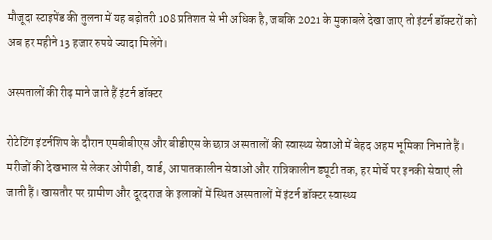मौजूदा स्टाइपेंड की तुलना में यह बढ़ोतरी 108 प्रतिशत से भी अधिक है, जबकि 2021 के मुकाबले देखा जाए तो इंटर्न डॉक्टरों को अब हर महीने 13 हजार रुपये ज्यादा मिलेंगे।

अस्पतालों की रीढ़ माने जाते हैं इंटर्न डॉक्टर

रोटेटिंग इंटर्नशिप के दौरान एमबीबीएस और बीडीएस के छात्र अस्पतालों की स्वास्थ्य सेवाओं में बेहद अहम भूमिका निभाते हैं। मरीजों की देखभाल से लेकर ओपीडी, वार्ड, आपातकालीन सेवाओं और रात्रिकालीन ड्यूटी तक, हर मोर्चे पर इनकी सेवाएं ली जाती हैं। खासतौर पर ग्रामीण और दूरदराज के इलाकों में स्थित अस्पतालों में इंटर्न डॉक्टर स्वास्थ्य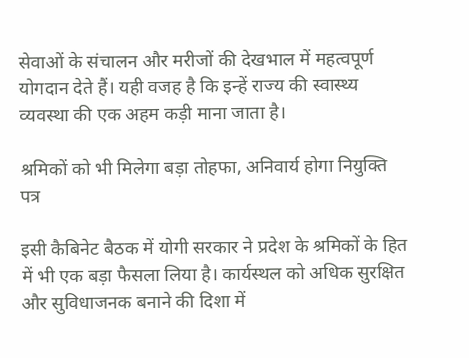सेवाओं के संचालन और मरीजों की देखभाल में महत्वपूर्ण योगदान देते हैं। यही वजह है कि इन्हें राज्य की स्वास्थ्य व्यवस्था की एक अहम कड़ी माना जाता है।

श्रमिकों को भी मिलेगा बड़ा तोहफा, अनिवार्य होगा नियुक्ति पत्र

इसी कैबिनेट बैठक में योगी सरकार ने प्रदेश के श्रमिकों के हित में भी एक बड़ा फैसला लिया है। कार्यस्थल को अधिक सुरक्षित और सुविधाजनक बनाने की दिशा में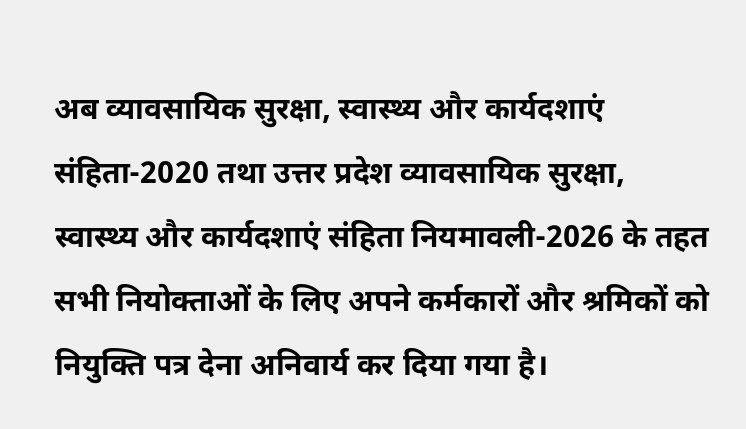अब व्यावसायिक सुरक्षा, स्वास्थ्य और कार्यदशाएं संहिता-2020 तथा उत्तर प्रदेश व्यावसायिक सुरक्षा, स्वास्थ्य और कार्यदशाएं संहिता नियमावली-2026 के तहत सभी नियोक्ताओं के लिए अपने कर्मकारों और श्रमिकों को नियुक्ति पत्र देना अनिवार्य कर दिया गया है।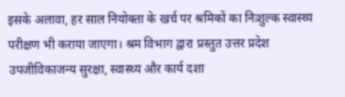इसके अलावा, हर साल नियोक्ता के खर्च पर श्रमिकों का निःशुल्क स्वास्थ्य परीक्षण भी कराया जाएगा। श्रम विभाग द्वारा प्रस्तुत उत्तर प्रदेश उपजीविकाजन्य सुरक्षा, स्वास्थ्य और कार्य दशा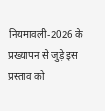नियमावली-2026 के प्रख्यापन से जुड़े इस प्रस्ताव को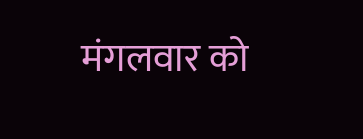मंगलवार को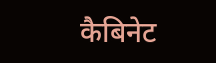कैबिनेट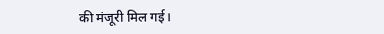की मंजूरी मिल गई।